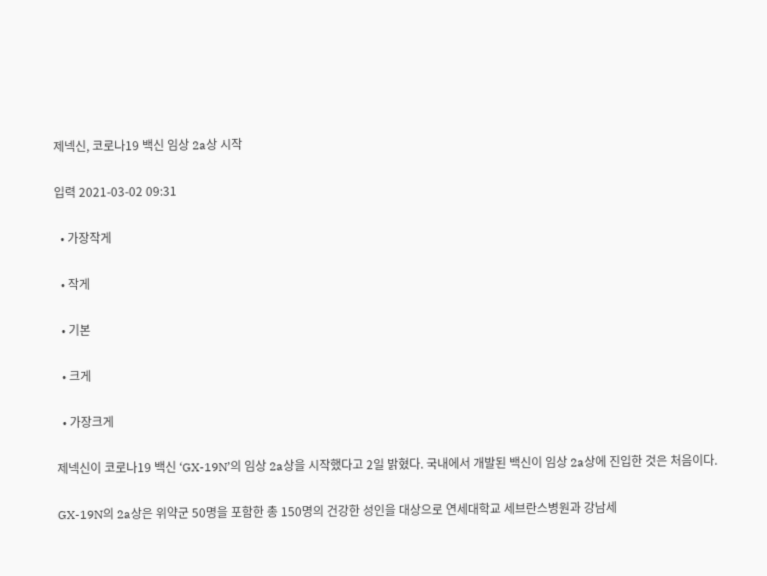제넥신, 코로나19 백신 임상 2a상 시작

입력 2021-03-02 09:31

  • 가장작게

  • 작게

  • 기본

  • 크게

  • 가장크게

제넥신이 코로나19 백신 ‘GX-19N’의 임상 2a상을 시작했다고 2일 밝혔다. 국내에서 개발된 백신이 임상 2a상에 진입한 것은 처음이다.

GX-19N의 2a상은 위약군 50명을 포함한 총 150명의 건강한 성인을 대상으로 연세대학교 세브란스병원과 강남세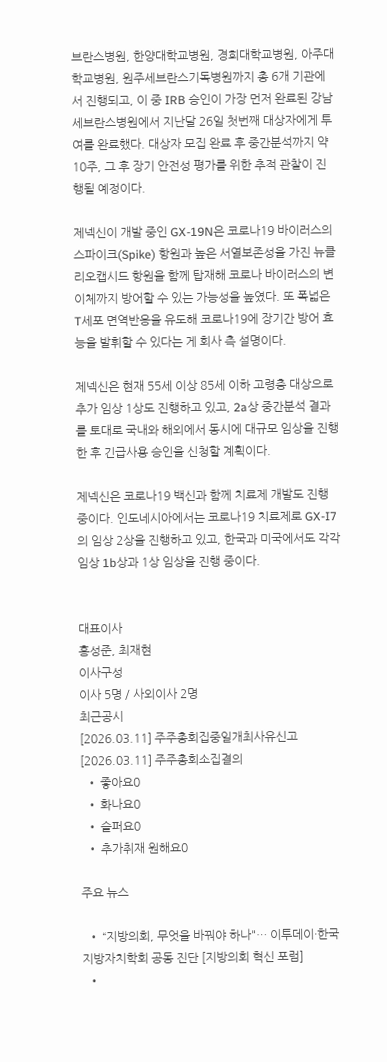브란스병원, 한양대학교병원, 경희대학교병원, 아주대학교병원, 원주세브란스기독병원까지 총 6개 기관에서 진행되고, 이 중 IRB 승인이 가장 먼저 완료된 강남세브란스병원에서 지난달 26일 첫번째 대상자에게 투여를 완료했다. 대상자 모집 완료 후 중간분석까지 약 10주, 그 후 장기 안전성 평가를 위한 추적 관찰이 진행될 예정이다.

제넥신이 개발 중인 GX-19N은 코로나19 바이러스의 스파이크(Spike) 항원과 높은 서열보존성을 가진 뉴클리오캡시드 항원을 함께 탑재해 코로나 바이러스의 변이체까지 방어할 수 있는 가능성을 높였다. 또 폭넓은 T세포 면역반응을 유도해 코로나19에 장기간 방어 효능을 발휘할 수 있다는 게 회사 측 설명이다.

제넥신은 현재 55세 이상 85세 이하 고령층 대상으로 추가 임상 1상도 진행하고 있고, 2a상 중간분석 결과를 토대로 국내와 해외에서 동시에 대규모 임상을 진행한 후 긴급사용 승인을 신청할 계획이다.

제넥신은 코로나19 백신과 함께 치료제 개발도 진행 중이다. 인도네시아에서는 코로나19 치료제로 GX-I7의 임상 2상을 진행하고 있고, 한국과 미국에서도 각각 임상 1b상과 1상 임상을 진행 중이다.


대표이사
홍성준, 최재현
이사구성
이사 5명 / 사외이사 2명
최근공시
[2026.03.11] 주주총회집중일개최사유신고
[2026.03.11] 주주총회소집결의
  • 좋아요0
  • 화나요0
  • 슬퍼요0
  • 추가취재 원해요0

주요 뉴스

  • “지방의회, 무엇을 바꿔야 하나"… 이투데이·한국지방자치학회 공동 진단 [지방의회 혁신 포럼]
  •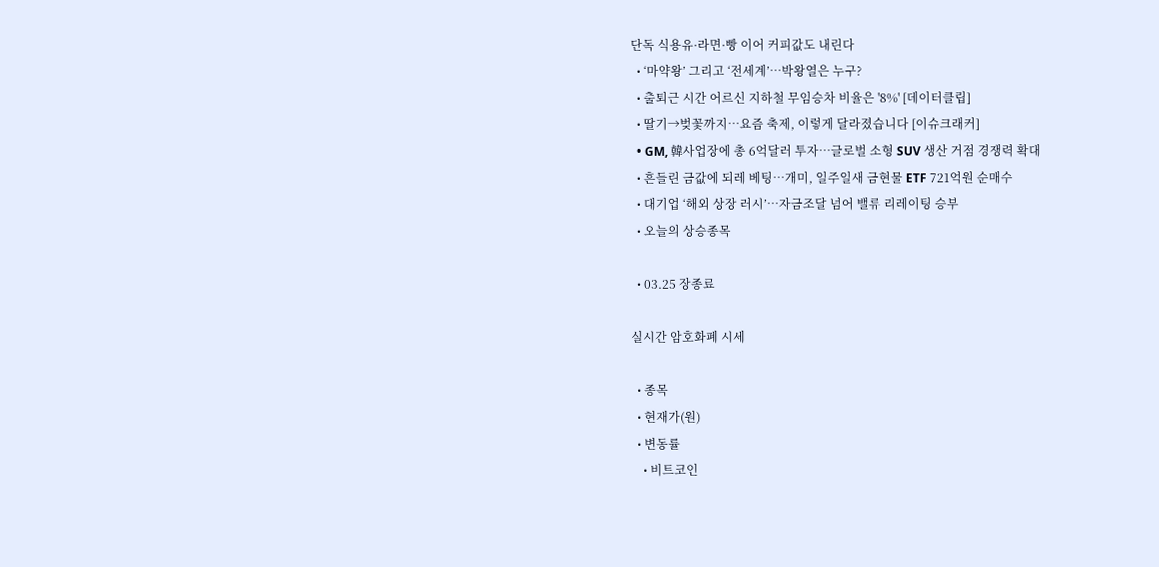단독 식용유·라면·빵 이어 커피값도 내린다
  • ‘마약왕’ 그리고 ‘전세계’…박왕열은 누구?
  • 출퇴근 시간 어르신 지하철 무임승차 비율은 '8%' [데이터클립]
  • 딸기→벚꽃까지…요즘 축제, 이렇게 달라졌습니다 [이슈크래커]
  • GM, 韓사업장에 총 6억달러 투자…글로벌 소형 SUV 생산 거점 경쟁력 확대
  • 흔들린 금값에 되레 베팅…개미, 일주일새 금현물 ETF 721억원 순매수
  • 대기업 ‘해외 상장 러시’…자금조달 넘어 밸류 리레이팅 승부
  • 오늘의 상승종목

  • 03.25 장종료

실시간 암호화폐 시세

  • 종목
  • 현재가(원)
  • 변동률
    • 비트코인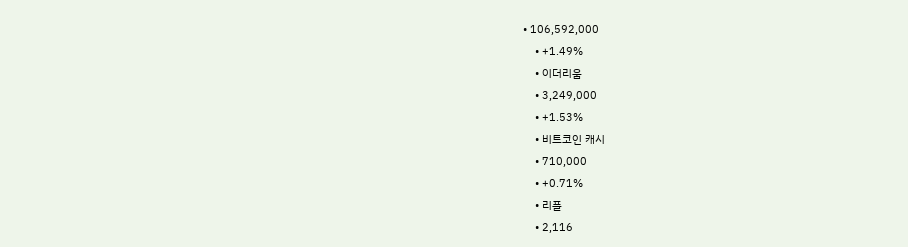• 106,592,000
    • +1.49%
    • 이더리움
    • 3,249,000
    • +1.53%
    • 비트코인 캐시
    • 710,000
    • +0.71%
    • 리플
    • 2,116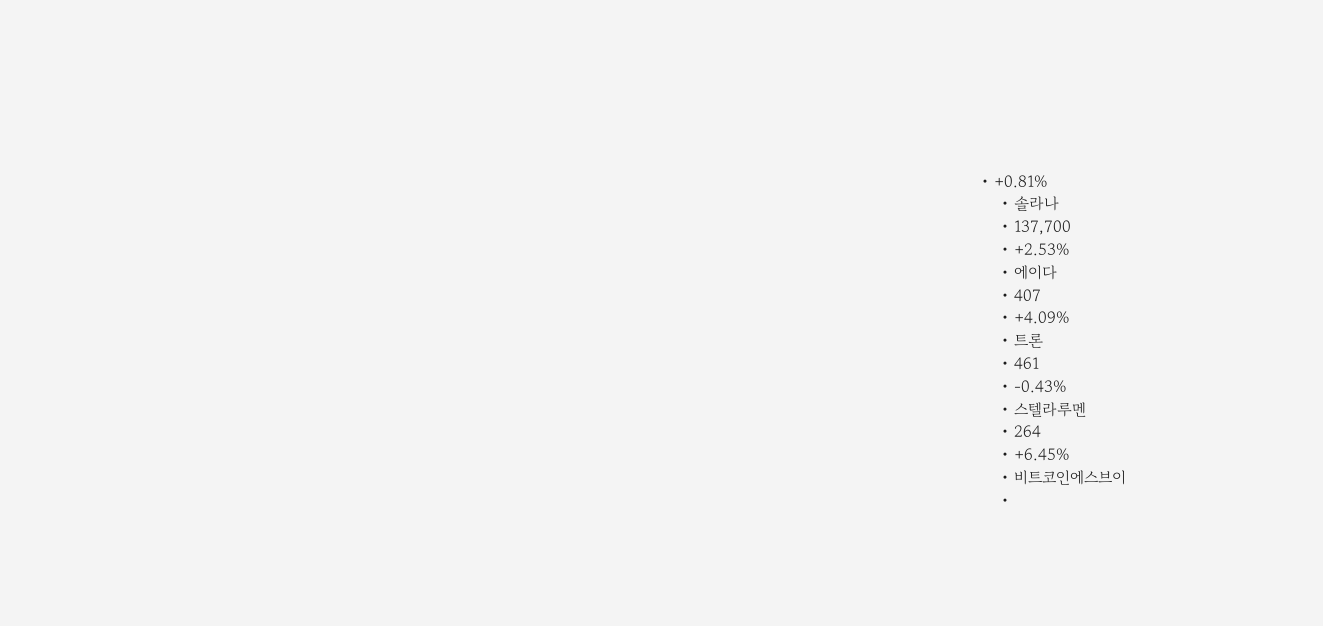• +0.81%
    • 솔라나
    • 137,700
    • +2.53%
    • 에이다
    • 407
    • +4.09%
    • 트론
    • 461
    • -0.43%
    • 스텔라루멘
    • 264
    • +6.45%
    • 비트코인에스브이
    •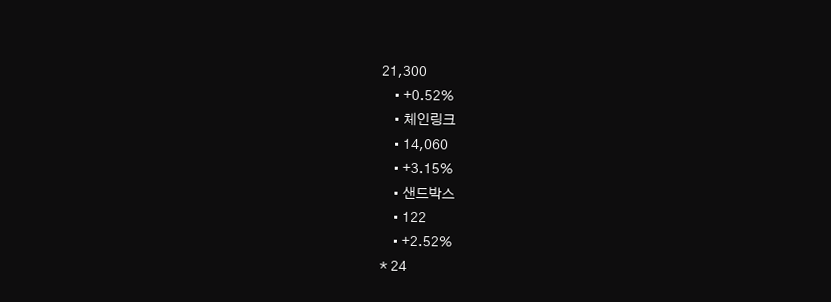21,300
    • +0.52%
    • 체인링크
    • 14,060
    • +3.15%
    • 샌드박스
    • 122
    • +2.52%
* 24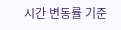시간 변동률 기준